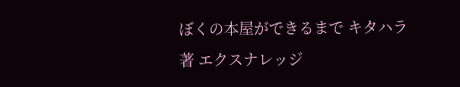ぼくの本屋ができるまで キタハラ著 エクスナレッジ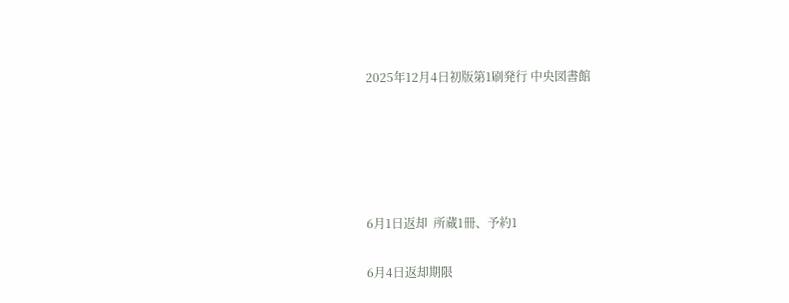2025年12月4日初版第1刷発行 中央図書館





6月1日返却  所蔵1冊、予約1

6月4日返却期限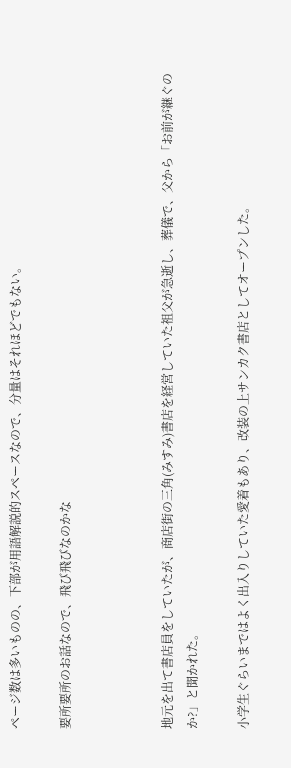ページ数は多いものの、下部が用語解説的スペースなので、分量はそれほどでもない。

要所要所のお話なので、飛び飛びなのかな



地元を出て書店員をしていたが、商店街の三角(みすみ)書店を経営していた祖父が急逝し、葬儀で、父から「お前が継ぐのか?」と聞かれた。

小学生ぐらいまではよく出入りしていた愛着もあり、改装の上サンカク書店としてオープンした。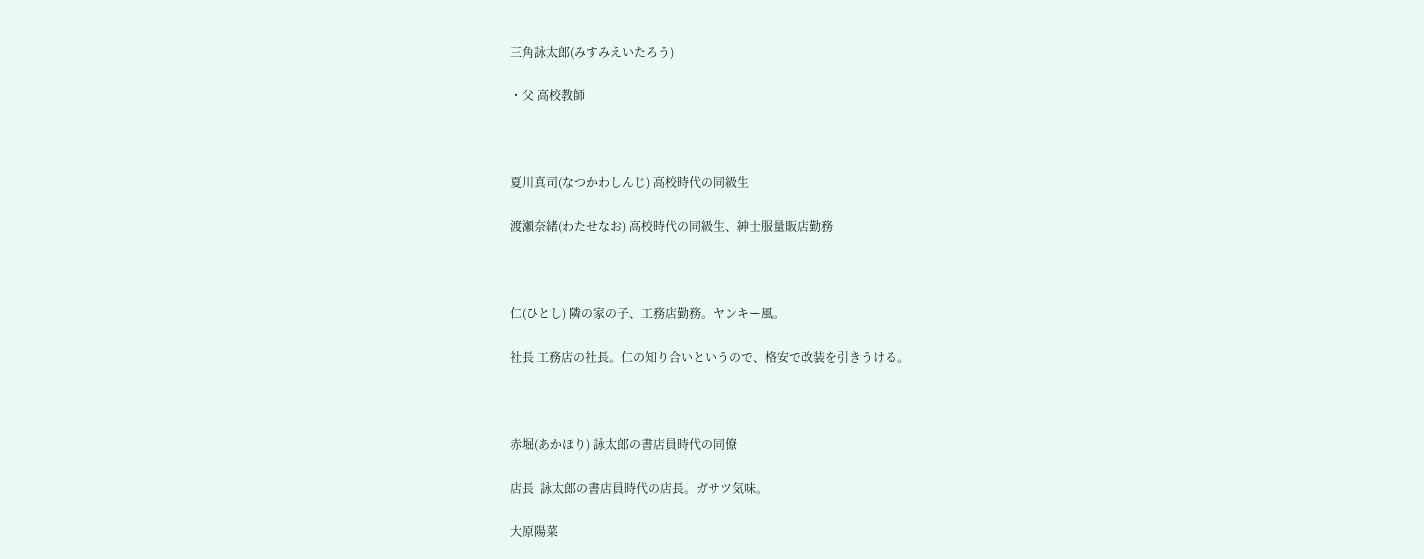三角詠太郎(みすみえいたろう)

・父 高校教師



夏川真司(なつかわしんじ) 高校時代の同級生

渡瀬奈緒(わたせなお) 高校時代の同級生、紳士服量販店勤務



仁(ひとし) 隣の家の子、工務店勤務。ヤンキー風。

社長 工務店の社長。仁の知り合いというので、格安で改装を引きうける。



赤堀(あかほり) 詠太郎の書店員時代の同僚

店長  詠太郎の書店員時代の店長。ガサツ気味。

大原陽菜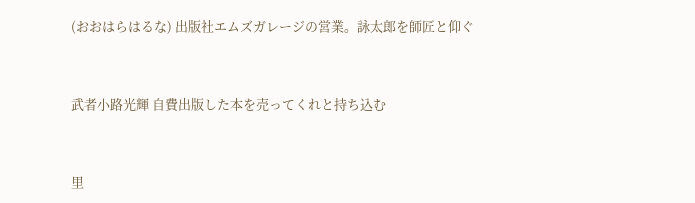(おおはらはるな) 出版社エムズガレージの営業。詠太郎を師匠と仰ぐ



武者小路光輝 自費出版した本を売ってくれと持ち込む



里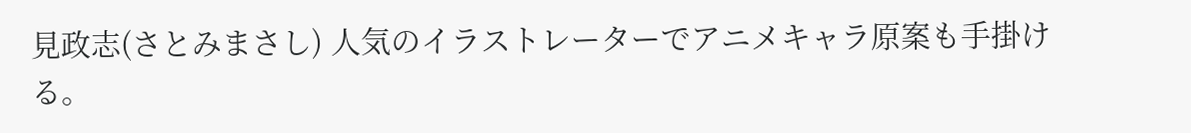見政志(さとみまさし) 人気のイラストレーターでアニメキャラ原案も手掛ける。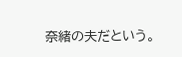奈緒の夫だという。